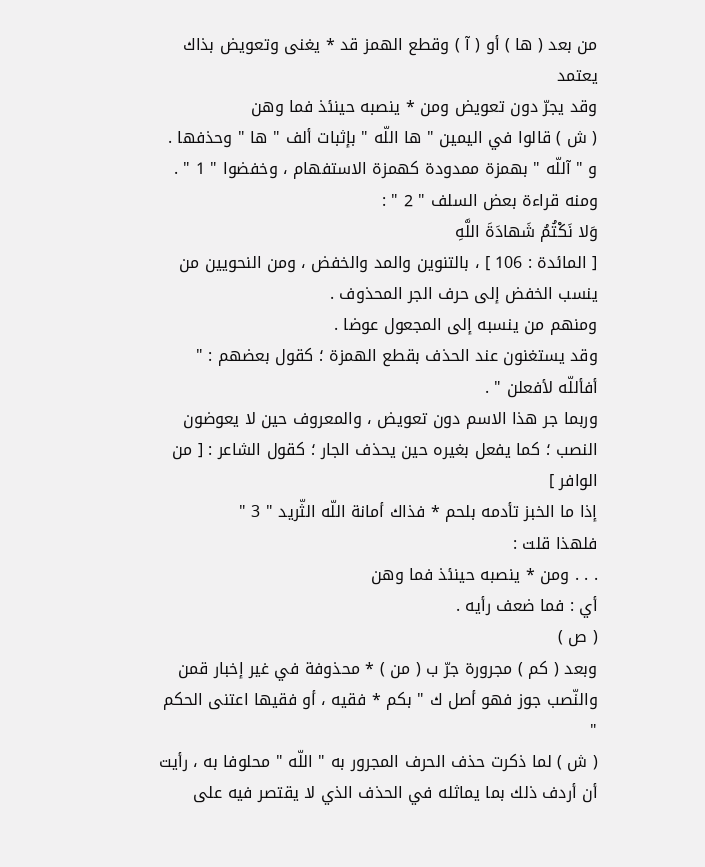من بعد ( ها ) أو ( آ ) وقطع الهمز قد * يغنى وتعويض بذاك يعتمد
وقد يجرّ دون تعويض ومن * ينصبه حينئذ فما وهن
( ش ) قالوا في اليمين " ها اللّه " بإثبات ألف " ها " وحذفها . و " آللّه " بهمزة ممدودة كهمزة الاستفهام ، وخفضوا " 1 " .
ومنه قراءة بعض السلف " 2 " :
وَلا نَكْتُمُ شَهادَةَ اللَّهِ
[ المائدة : 106 ] ، بالتنوين والمد والخفض ، ومن النحويين من ينسب الخفض إلى حرف الجر المحذوف .
ومنهم من ينسبه إلى المجعول عوضا .
وقد يستغنون عند الحذف بقطع الهمزة ؛ كقول بعضهم : " أفأللّه لأفعلن " .
وربما جر هذا الاسم دون تعويض ، والمعروف حين لا يعوضون النصب ؛ كما يفعل بغيره حين يحذف الجار ؛ كقول الشاعر : [ من الوافر ]
إذا ما الخبز تأدمه بلحم * فذاك أمانة اللّه الثّريد " 3 "
فلهذا قلت :
. . . ومن * ينصبه حينئذ فما وهن
أي : فما ضعف رأيه .
( ص )
وبعد ( كم ) مجرورة جرّ ب ( من ) * محذوفة في غير إخبار قمن
والنّصب جوز فهو أصل ك " بكم * فقيه ، أو فقيها اعتنى الحكم "
( ش ) لما ذكرت حذف الحرف المجرور به " اللّه " محلوفا به ، رأيت أن أردف ذلك بما يماثله في الحذف الذي لا يقتصر فيه على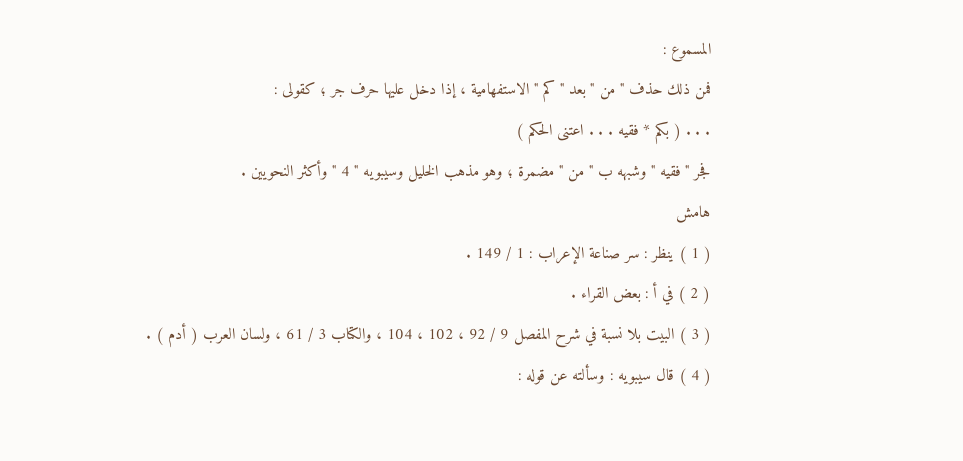المسموع :
فمن ذلك حذف " من " بعد " كم " الاستفهامية ، إذا دخل عليها حرف جر ؛ كقولى :
. . . ( بكم * فقيه . . . اعتنى الحكم )
فجر " فقيه " وشبهه ب " من " مضمرة ؛ وهو مذهب الخليل وسيبويه " 4 " وأكثر النحويين .
هامش
( 1 ) ينظر : سر صناعة الإعراب : 1 / 149 .
( 2 ) في أ : بعض القراء .
( 3 ) البيت بلا نسبة في شرح المفصل 9 / 92 ، 102 ، 104 ، والكتاب 3 / 61 ، ولسان العرب ( أدم ) .
( 4 ) قال سيبويه : وسألته عن قوله :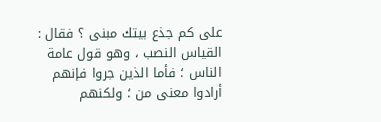على كم جذع بيتك مبنى ؟ فقال : القياس النصب ، وهو قول عامة الناس ؛ فأما الذين جروا فإنهم أرادوا معنى من ؛ ولكنهم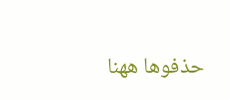حذفوها ههنا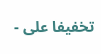تخفيفا على -